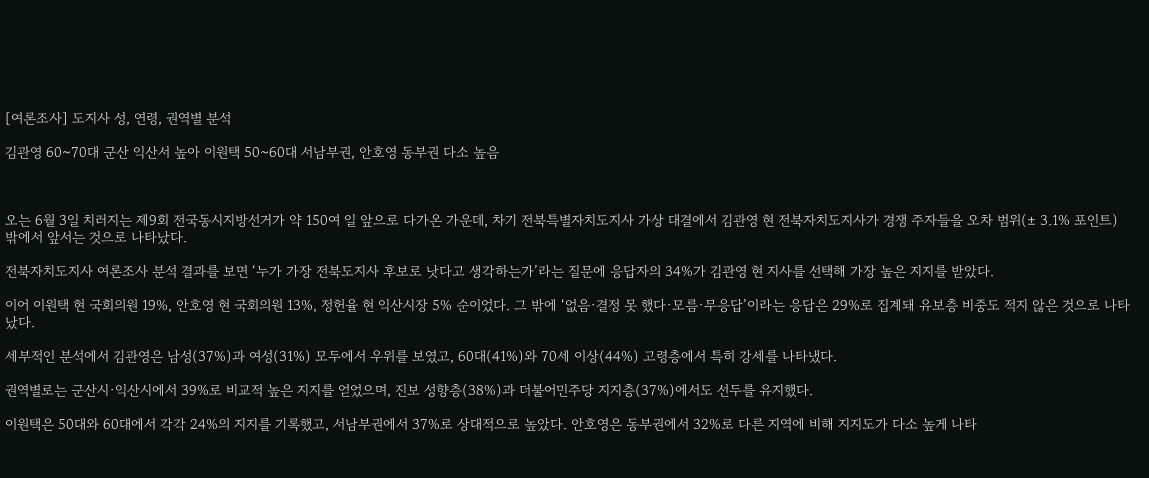[여론조사] 도지사 성, 연령, 권역별 분석

김관영 60~70대 군산 익산서 높아 이원택 50~60대 서남부권, 안호영 동부권 다소 높음



오는 6월 3일 치러지는 제9회 전국동시지방선거가 약 150여 일 앞으로 다가온 가운데, 차기 전북특별자치도지사 가상 대결에서 김관영 현 전북자치도지사가 경쟁 주자들을 오차 범위(± 3.1% 포인트) 밖에서 앞서는 것으로 나타났다.

전북자치도지사 여론조사 분석 결과를 보면 ‘누가 가장 전북도지사 후보로 낫다고 생각하는가’라는 질문에 응답자의 34%가 김관영 현 지사를 선택해 가장 높은 지지를 받았다.

이어 이원택 현 국회의원 19%, 안호영 현 국회의원 13%, 정헌율 현 익산시장 5% 순이었다. 그 밖에 ‘없음·결정 못 했다·모름·무응답’이라는 응답은 29%로 집계돼 유보층 비중도 적지 않은 것으로 나타났다.

세부적인 분석에서 김관영은 남성(37%)과 여성(31%) 모두에서 우위를 보였고, 60대(41%)와 70세 이상(44%) 고령층에서 특히 강세를 나타냈다.

권역별로는 군산시·익산시에서 39%로 비교적 높은 지지를 얻었으며, 진보 성향층(38%)과 더불어민주당 지지층(37%)에서도 선두를 유지했다.

이원택은 50대와 60대에서 각각 24%의 지지를 기록했고, 서남부권에서 37%로 상대적으로 높았다. 안호영은 동부권에서 32%로 다른 지역에 비해 지지도가 다소 높게 나타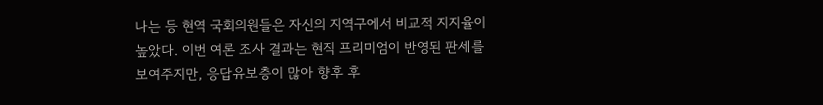나는 등 현역 국회의원들은 자신의 지역구에서 비교적 지지율이 높았다. 이번 여론 조사 결과는 현직 프리미엄이 반영된 판세를 보여주지만, 응답유보층이 많아 향후 후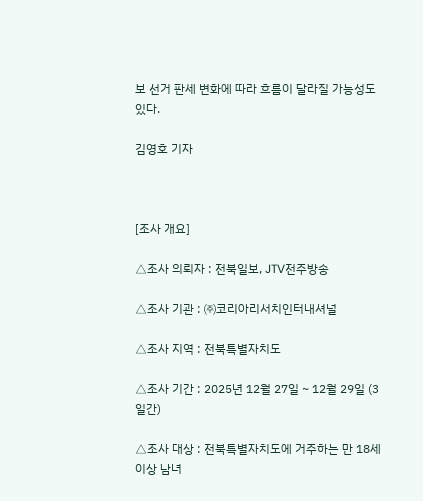보 선거 판세 변화에 따라 흐름이 달라질 가능성도 있다.

김영호 기자



[조사 개요]

△조사 의뢰자 : 전북일보, JTV전주방송

△조사 기관 : ㈜코리아리서치인터내셔널

△조사 지역 : 전북특별자치도

△조사 기간 : 2025년 12월 27일 ~ 12월 29일 (3일간)

△조사 대상 : 전북특별자치도에 거주하는 만 18세 이상 남녀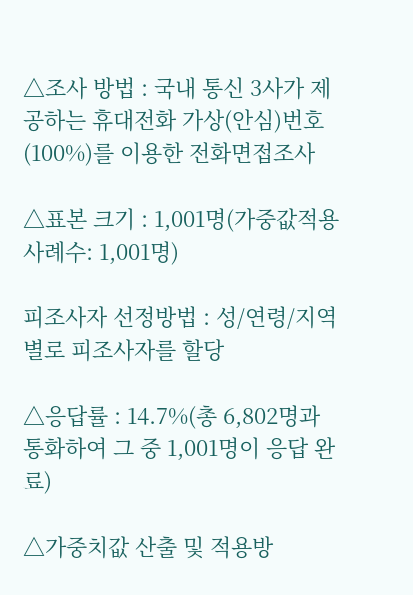△조사 방법 : 국내 통신 3사가 제공하는 휴대전화 가상(안심)번호(100%)를 이용한 전화면접조사

△표본 크기 : 1,001명(가중값적용 사례수: 1,001명)

피조사자 선정방법 : 성/연령/지역별로 피조사자를 할당

△응답률 : 14.7%(총 6,802명과 통화하여 그 중 1,001명이 응답 완료)

△가중치값 산출 및 적용방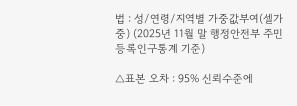법 : 성/연령/지역별 가중값부여(셀가중) (2025년 11월 말 행정안전부 주민등록인구통계 기준)

△표본 오차 : 95% 신뢰수준에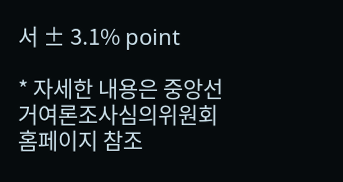서 ± 3.1% point

* 자세한 내용은 중앙선거여론조사심의위원회 홈페이지 참조